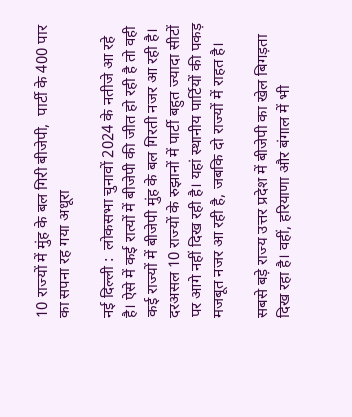10 राज्यों में मुंह के बल गिरी बीजेपी,  पार्टी के 400 पार का सपना रह गया अधूरा

नई दिल्ली :  लोकसभा चुनावों 2024 के नतीजे आ रहे है। ऐसे में कई रात्यों में बीजेपी की जीत हो रही है तो वही कई राज्यों में बीजेपी मुंह के बल गिरती नजर आ रही है। दरअसल 10 राज्यों के रुझानों में पार्टी बहुत ज्यादा सीटों पर आगे नहीं दिख रही है। यहां स्थानीय पार्टियों की पकड़ मजबूत नजर आ रही है, जबकि दो राज्यों में राहत है।

सबसे बड़े राज्य उत्तर प्रदेश में बीजेपी का खेल बिगड़ता दिख रहा है। वहीं, हरियाणा और बंगाल में भी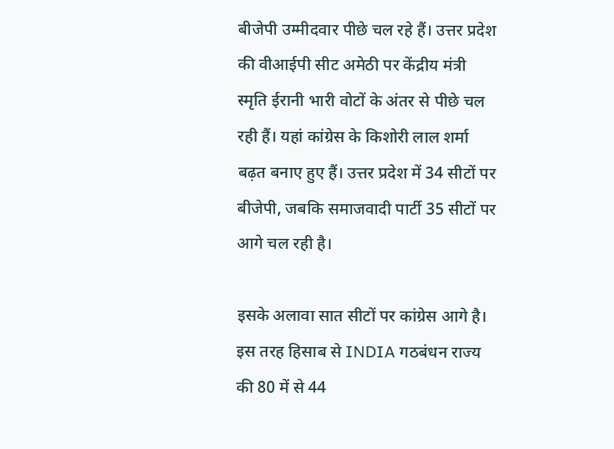बीजेपी उम्मीदवार पीछे चल रहे हैं। उत्तर प्रदेश की वीआईपी सीट अमेठी पर केंद्रीय मंत्री स्मृति ईरानी भारी वोटों के अंतर से पीछे चल रही हैं। यहां कांग्रेस के किशोरी लाल शर्मा बढ़त बनाए हुए हैं। उत्तर प्रदेश में 34 सीटों पर बीजेपी, जबकि समाजवादी पार्टी 35 सीटों पर आगे चल रही है।

इसके अलावा सात सीटों पर कांग्रेस आगे है। इस तरह हिसाब से INDIA गठबंधन राज्य की 80 में से 44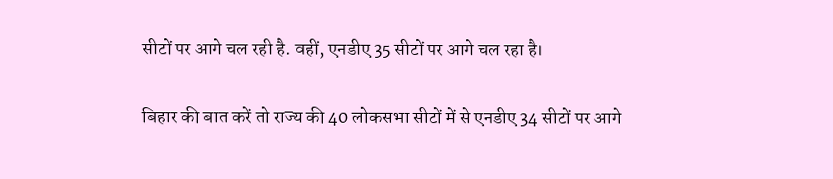सीटों पर आगे चल रही है. वहीं, एनडीए 35 सीटों पर आगे चल रहा है।

बिहार की बात करें तो राज्य की 40 लोकसभा सीटों में से एनडीए 34 सीटों पर आगे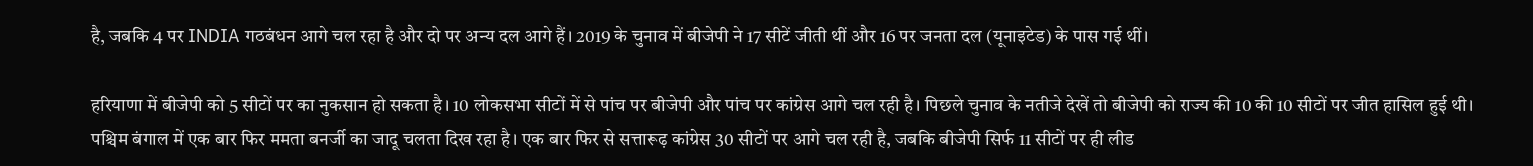है, जबकि 4 पर INDIA गठबंधन आगे चल रहा है और दो पर अन्य दल आगे हैं। 2019 के चुनाव में बीजेपी ने 17 सीटें जीती थीं और 16 पर जनता दल (यूनाइटेड) के पास गई थीं।

हरियाणा में बीजेपी को 5 सीटों पर का नुकसान हो सकता है। 10 लोकसभा सीटों में से पांच पर बीजेपी और पांच पर कांग्रेस आगे चल रही है। पिछले चुनाव के नतीजे देखें तो बीजेपी को राज्य की 10 की 10 सीटों पर जीत हासिल हुई थी।
पश्चिम बंगाल में एक बार फिर ममता बनर्जी का जादू चलता दिख रहा है। एक बार फिर से सत्तारूढ़ कांग्रेस 30 सीटों पर आगे चल रही है, जबकि बीजेपी सिर्फ 11 सीटों पर ही लीड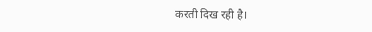करती दिख रही है।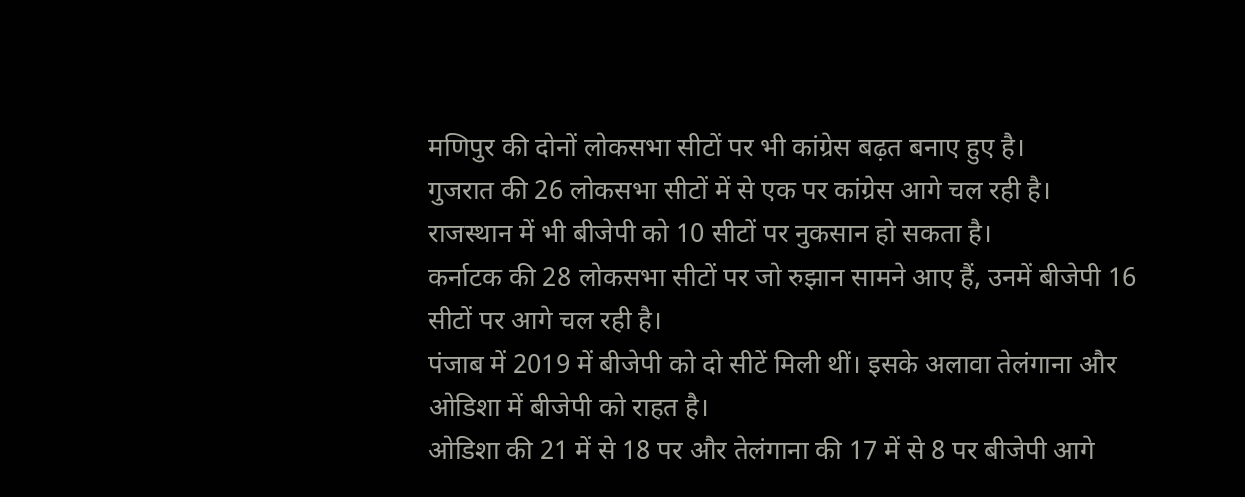मणिपुर की दोनों लोकसभा सीटों पर भी कांग्रेस बढ़त बनाए हुए है।
गुजरात की 26 लोकसभा सीटों में से एक पर कांग्रेस आगे चल रही है।
राजस्थान में भी बीजेपी को 10 सीटों पर नुकसान हो सकता है।
कर्नाटक की 28 लोकसभा सीटों पर जो रुझान सामने आए हैं, उनमें बीजेपी 16 सीटों पर आगे चल रही है।
पंजाब में 2019 में बीजेपी को दो सीटें मिली थीं। इसके अलावा तेलंगाना और ओडिशा में बीजेपी को राहत है।
ओडिशा की 21 में से 18 पर और तेलंगाना की 17 में से 8 पर बीजेपी आगे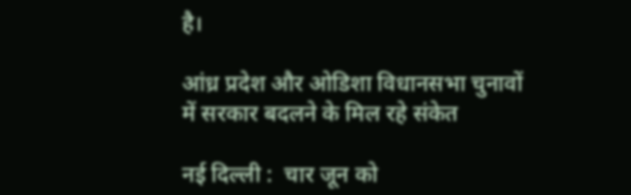है।

आंध्र प्रदेश और ओडिशा विधानसभा चुनावों में सरकार बदलने के मिल रहे संकेत

नई दिल्ली :  चार जून को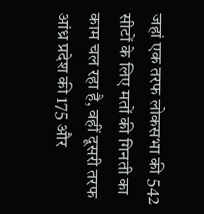जहां एक तरफ लोकसभा की 542 सीटों के लिए मतों की गिनती का काम चल रहा है, वहीं दूसरी तरफ आंध्र प्रदेश की 175 और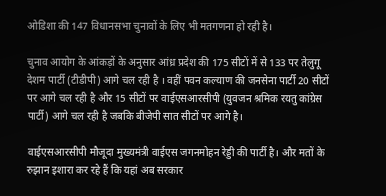ओडिशा की 147 विधानसभा चुनावों के लिए भी मतगणना हो रही है।

चुनाव आयोग के आंकड़ों के अनुसार आंध्र प्रदेश की 175 सीटों में से 133 पर तेलुगू देशम पार्टी (टीडीपी) आगे चल रही है । वहीं पवन कल्याण की जनसेना पार्टी 20 सीटों पर आगे चल रही है और 15 सीटों पर वाईएसआरसीपी (युवजन श्रमिक रयतु कांग्रेस पार्टी) आगे चल रही है जबकि बीजेपी सात सीटों पर आगे है।

वाईएसआरसीपी मौजूदा मुख्यमंत्री वाईएस जगनमोहन रेड्डी की पार्टी है। और मतों के रुझान इशारा कर रहे हैं कि यहां अब सरकार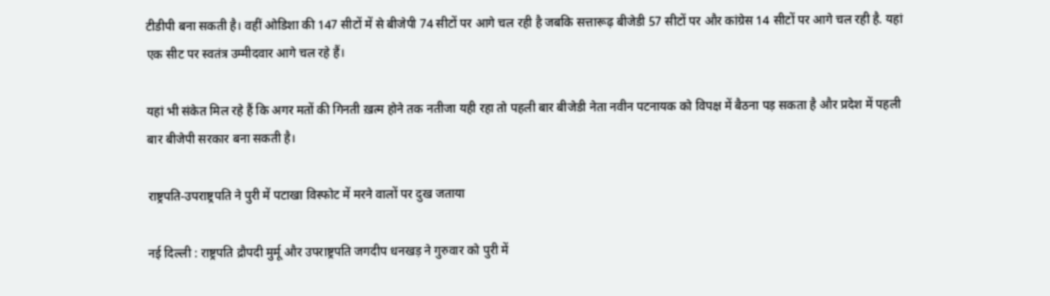टीडीपी बना सकती है। वहीं ओडिशा की 147 सीटों में से बीजेपी 74 सीटों पर आगे चल रही है जबकि सत्तारूढ़ बीजेडी 57 सीटों पर और कांग्रेस 14 सीटों पर आगे चल रही है. यहां एक सीट पर स्वतंत्र उम्मीदवार आगे चल रहे हैं।

यहां भी संकेत मिल रहे हैं कि अगर मतों की गिनती ख़त्म होने तक नतीजा यही रहा तो पहली बार बीजेडी नेता नवीन पटनायक को विपक्ष में बैठना पड़ सकता है और प्रदेश में पहली बार बीजेपी सरकार बना सकती है।

राष्ट्रपति-उपराष्ट्रपति ने पुरी में पटाखा विस्फोट में मरने वालों पर दुख जताया

नई दिल्ली : राष्ट्रपति द्रौपदी मुर्मू और उपराष्ट्रपति जगदीप धनखड़ ने गुरुवार को पुरी में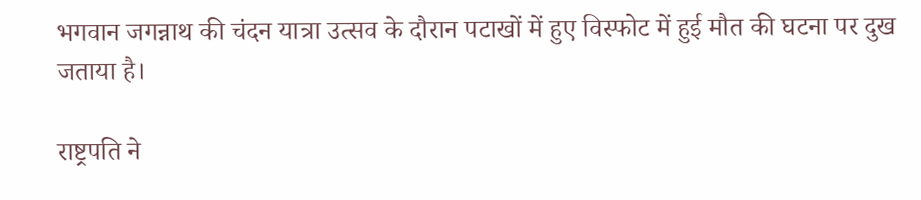भगवान जगन्नाथ की चंदन यात्रा उत्सव के दौरान पटाखों में हुए विस्फोट में हुई मौत की घटना पर दुख जताया है।

राष्ट्रपति ने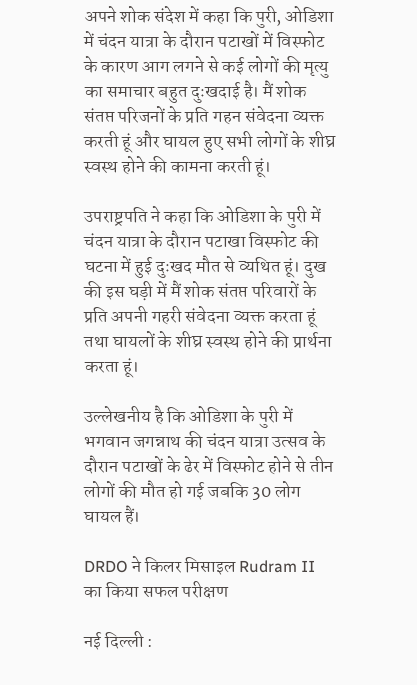अपने शोक संदेश में कहा कि पुरी, ओडिशा में चंदन यात्रा के दौरान पटाखों में विस्फोट के कारण आग लगने से कई लोगों की मृत्यु का समाचार बहुत दुःखदाई है। मैं शोक संतप्त परिजनों के प्रति गहन संवेदना व्यक्त करती हूं और घायल हुए सभी लोगों के शीघ्र स्वस्थ होने की कामना करती हूं।

उपराष्ट्रपति ने कहा कि ओडिशा के पुरी में चंदन यात्रा के दौरान पटाखा विस्फोट की घटना में हुई दुःखद मौत से व्यथित हूं। दुख की इस घड़ी में मैं शोक संतप्त परिवारों के प्रति अपनी गहरी संवेदना व्यक्त करता हूं तथा घायलों के शीघ्र स्वस्थ होने की प्रार्थना करता हूं।

उल्लेखनीय है कि ओडिशा के पुरी में भगवान जगन्नाथ की चंदन यात्रा उत्सव के दौरान पटाखों के ढेर में विस्फोट होने से तीन लोगों की मौत हो गई जबकि 30 लोग घायल हैं।

DRDO ने किलर मिसाइल Rudram II का किया सफल परीक्षण

नई दिल्ली :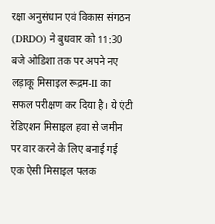रक्षा अनुसंधान एवं विकास संगठन (DRDO) ने बुधवार को 11:30 बजे ओडिशा तक पर अपने नए लड़ाकू मिसाइल रूद्रम-II का सफल परीक्षण कर दिया है। ये एंटी रेडिएशन मिसाइल हवा से जमीन पर वार करने के लिए बनाई गई एक ऐसी मिसाइल पलक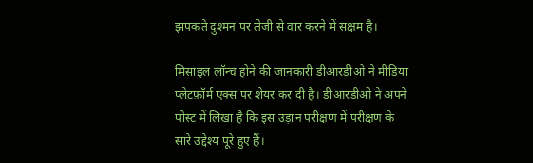झपकते दुश्मन पर तेजी से वार करने में सक्षम है।

मिसाइल लॉन्च होने की जानकारी डीआरडीओ ने मीडिया प्लेटफ़ॉर्म एक्स पर शेयर कर दी है। डीआरडीओ ने अपने पोस्ट में लिखा है कि इस उड़ान परीक्षण में परीक्षण के सारे उद्देश्य पूरे हुए हैं।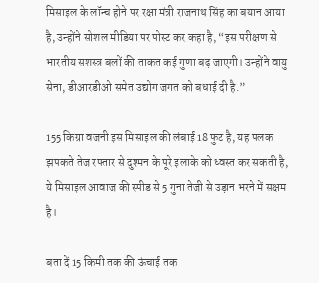मिसाइल के लॉन्च होने पर रक्षा मंत्री राजनाथ सिंह का बयान आया है, उन्होंने सोशल मीडिया पर पोस्ट कर कहा है, “इस परीक्षण से भारतीय सशस्त्र बलों की ताकत कई गुणा बढ़ जाएगी। उन्होंने वायु सेना, डीआरडीओ समेत उद्योग जगत को बधाई दी है.”

155 किग्रा वजनी इस मिसाइल की लंबाई 18 फुट है, यह पलक झपकते तेज रफ्तार से दुश्मन के पूरे इलाके को ध्वस्त कर सकती है, ये मिसाइल आवाज की स्पीड से 5 गुना तेजी से उड़ान भरने में सक्षम है।

बता दें 15 किमी तक की ऊंचाई तक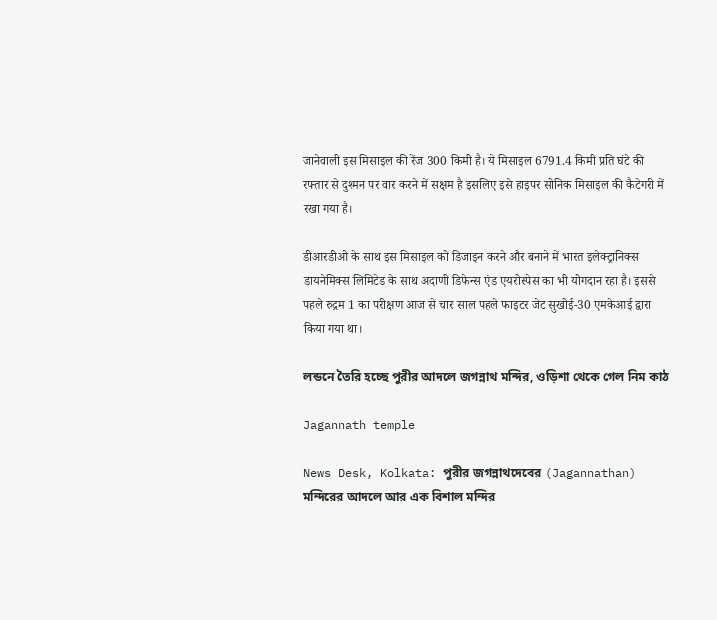जानेवाली इस मिसाइल की रेंज 300 किमी है। ये मिसाइल 6791.4 किमी प्रति घंटे की रफ्तार से दुश्मन पर वार करने में सक्षम है इसलिए इसे हाइपर सोनिक मिसाइल की कैटेगरी में रखा गया है।

डीआरडीओ के साथ इस मिसाइल को डिजाइन करने और बनाने में भारत इलेक्ट्रानिक्स डायनेमिक्स लिमिटेड के साथ अदाणी डिफेन्स एंड एयरोस्पेस का भी योगदान रहा है। इससे पहले रुद्रम 1 का परीक्षण आज से चार साल पहले फाइटर जेट सुखोई-30 एमकेआई द्वारा किया गया था।

লন্ডনে তৈরি হচ্ছে পুরীর আদলে জগন্নাথ মন্দির, ওড়িশা থেকে গেল নিম কাঠ

Jagannath temple

News Desk, Kolkata: পুরীর জগন্নাথদেবের (Jagannathan) মন্দিরের আদলে আর এক বিশাল মন্দির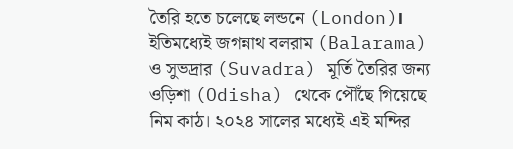তৈরি হতে চলেছে লন্ডনে (London)। ইতিমধ্যেই জগন্নাথ বলরাম (Balarama) ও সুভদ্রার (Suvadra) মূর্তি তৈরির জন্য ওড়িশা (Odisha) থেকে পৌঁছে গিয়েছে নিম কাঠ। ২০২৪ সালের মধ্যেই এই মন্দির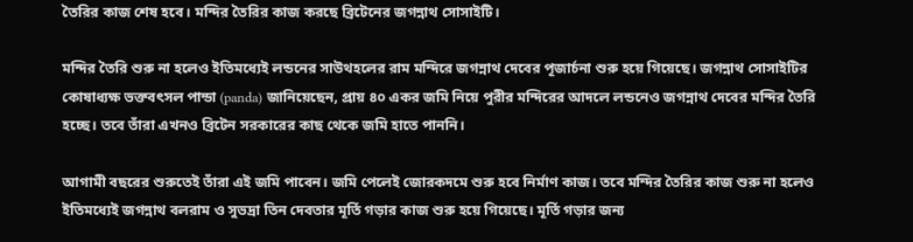তৈরির কাজ শেষ হবে। মন্দির তৈরির কাজ করছে ব্রিটেনের জগন্নাথ সোসাইটি।

মন্দির তৈরি শুরু না হলেও ইতিমধ্যেই লন্ডনের সাউথহলের রাম মন্দিরে জগন্নাথ দেবের পূজার্চনা শুরু হয়ে গিয়েছে। জগন্নাথ সোসাইটির কোষাধ্যক্ষ ভক্তবৎসল পান্ডা (panda) জানিয়েছেন, প্রায় ৪০ একর জমি নিয়ে পুরীর মন্দিরের আদলে লন্ডনেও জগন্নাথ দেবের মন্দির তৈরি হচ্ছে। তবে তাঁরা এখনও ব্রিটেন সরকারের কাছ থেকে জমি হাতে পাননি।

আগামী বছরের শুরুতেই তাঁরা এই জমি পাবেন। জমি পেলেই জোরকদমে শুরু হবে নির্মাণ কাজ। তবে মন্দির তৈরির কাজ শুরু না হলেও ইতিমধ্যেই জগন্নাথ বলরাম ও সুভদ্রা তিন দেবতার মূর্তি গড়ার কাজ শুরু হয়ে গিয়েছে। মূর্তি গড়ার জন্য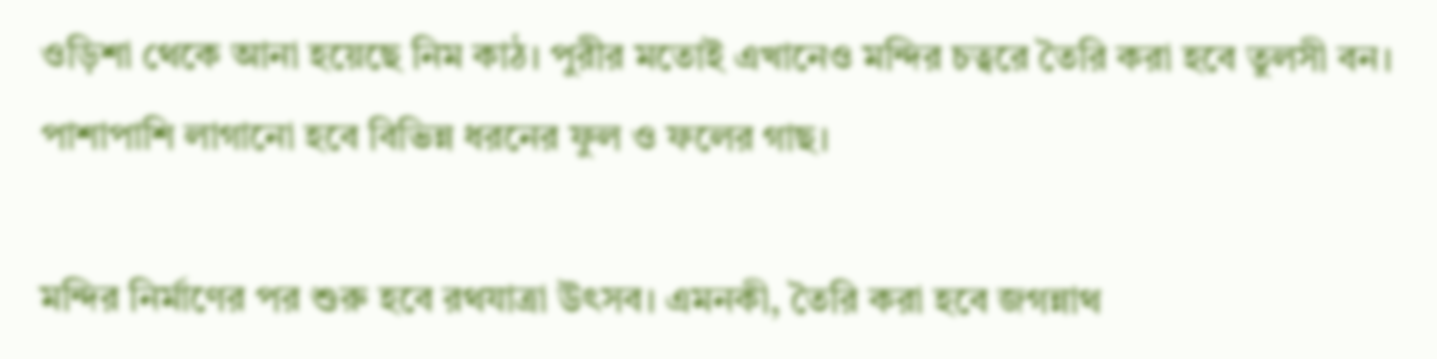ওড়িশা থেকে আনা হয়েছে নিম কাঠ। পুরীর মতোই এখানেও মন্দির চত্বরে তৈরি করা হবে তুলসী বন। পাশাপাশি লাগানো হবে বিভিন্ন ধরনের ফুল ও ফলের গাছ।

মন্দির নির্মাণের পর শুরু হবে রথযাত্রা উৎসব। এমনকী, তৈরি করা হবে জগন্নাথ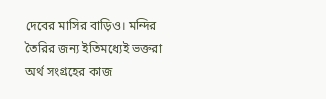দেবের মাসির বাড়িও। মন্দির তৈরির জন্য ইতিমধ্যেই ভক্তরা অর্থ সংগ্রহের কাজ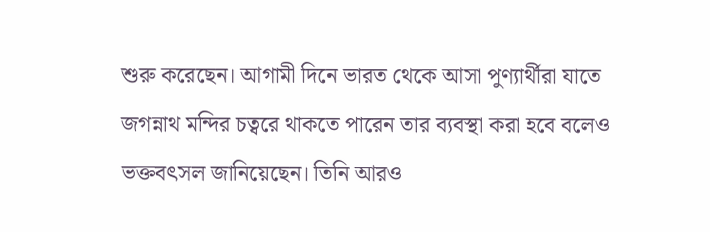শুরু করেছেন। আগামী দিনে ভারত থেকে আসা পুণ্যার্থীরা যাতে জগন্নাথ মন্দির চত্বরে থাকতে পারেন তার ব্যবস্থা করা হবে বলেও ভক্তবৎসল জানিয়েছেন। তিনি আরও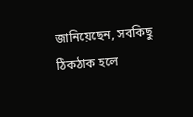জানিয়েছেন, সবকিছু ঠিকঠাক হলে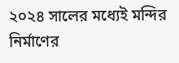২০২৪ সালের মধ্যেই মন্দির নির্মাণের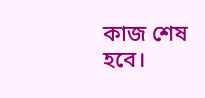কাজ শেষ হবে।